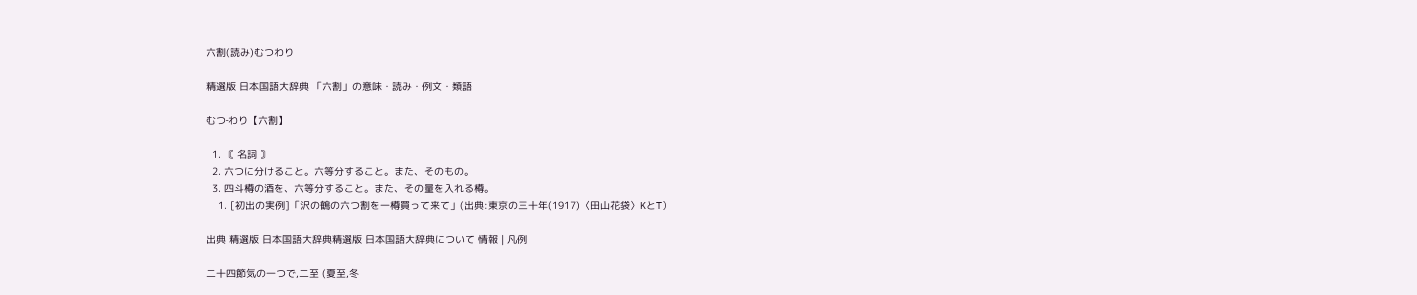六割(読み)むつわり

精選版 日本国語大辞典 「六割」の意味・読み・例文・類語

むつ‐わり【六割】

  1. 〘 名詞 〙
  2. 六つに分けること。六等分すること。また、そのもの。
  3. 四斗樽の酒を、六等分すること。また、その量を入れる樽。
    1. [初出の実例]「沢の鶴の六つ割を一樽買って来て」(出典:東京の三十年(1917)〈田山花袋〉KとT)

出典 精選版 日本国語大辞典精選版 日本国語大辞典について 情報 | 凡例

二十四節気の一つで,二至 (夏至,冬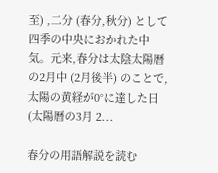至) ,二分 (春分,秋分) として四季の中央におかれた中気。元来,春分は太陰太陽暦の2月中 (2月後半) のことで,太陽の黄経が0°に達した日 (太陽暦の3月 2...

春分の用語解説を読む